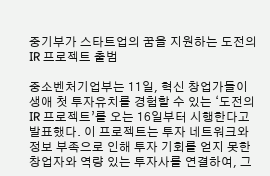중기부가 스타트업의 꿈을 지원하는 도전의 IR 프로젝트 출범

중소벤처기업부는 11일, 혁신 창업가들이 생애 첫 투자유치를 경험할 수 있는 ‘도전의 IR 프로젝트’를 오는 16일부터 시행한다고 발표했다. 이 프로젝트는 투자 네트워크와 정보 부족으로 인해 투자 기회를 얻지 못한 창업자와 역량 있는 투자사를 연결하여, 그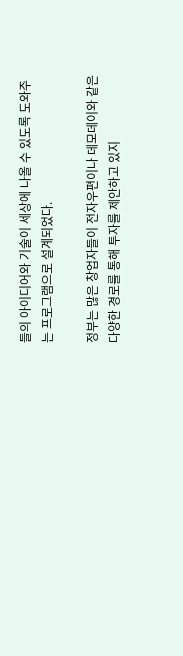들의 아이디어와 기술이 세상에 나올 수 있도록 도와주는 프로그램으로 설계되었다.

정부는 많은 창업자들이 전자우편이나 데모데이와 같은 다양한 경로를 통해 투자를 제안하고 있지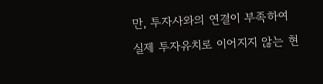만, 투자사와의 연결이 부족하여 실제 투자유치로 이어지지 않는 현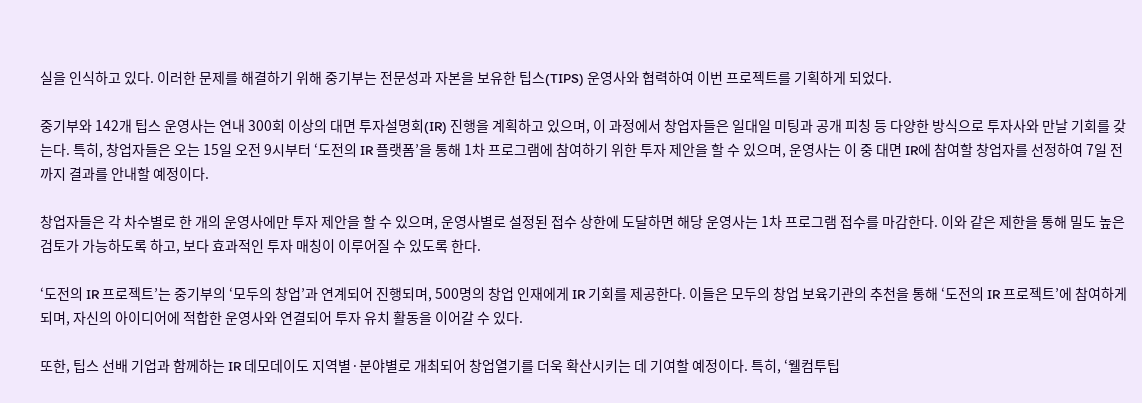실을 인식하고 있다. 이러한 문제를 해결하기 위해 중기부는 전문성과 자본을 보유한 팁스(TIPS) 운영사와 협력하여 이번 프로젝트를 기획하게 되었다.

중기부와 142개 팁스 운영사는 연내 300회 이상의 대면 투자설명회(IR) 진행을 계획하고 있으며, 이 과정에서 창업자들은 일대일 미팅과 공개 피칭 등 다양한 방식으로 투자사와 만날 기회를 갖는다. 특히, 창업자들은 오는 15일 오전 9시부터 ‘도전의 IR 플랫폼’을 통해 1차 프로그램에 참여하기 위한 투자 제안을 할 수 있으며, 운영사는 이 중 대면 IR에 참여할 창업자를 선정하여 7일 전까지 결과를 안내할 예정이다.

창업자들은 각 차수별로 한 개의 운영사에만 투자 제안을 할 수 있으며, 운영사별로 설정된 접수 상한에 도달하면 해당 운영사는 1차 프로그램 접수를 마감한다. 이와 같은 제한을 통해 밀도 높은 검토가 가능하도록 하고, 보다 효과적인 투자 매칭이 이루어질 수 있도록 한다.

‘도전의 IR 프로젝트’는 중기부의 ‘모두의 창업’과 연계되어 진행되며, 500명의 창업 인재에게 IR 기회를 제공한다. 이들은 모두의 창업 보육기관의 추천을 통해 ‘도전의 IR 프로젝트’에 참여하게 되며, 자신의 아이디어에 적합한 운영사와 연결되어 투자 유치 활동을 이어갈 수 있다.

또한, 팁스 선배 기업과 함께하는 IR 데모데이도 지역별·분야별로 개최되어 창업열기를 더욱 확산시키는 데 기여할 예정이다. 특히, ‘웰컴투팁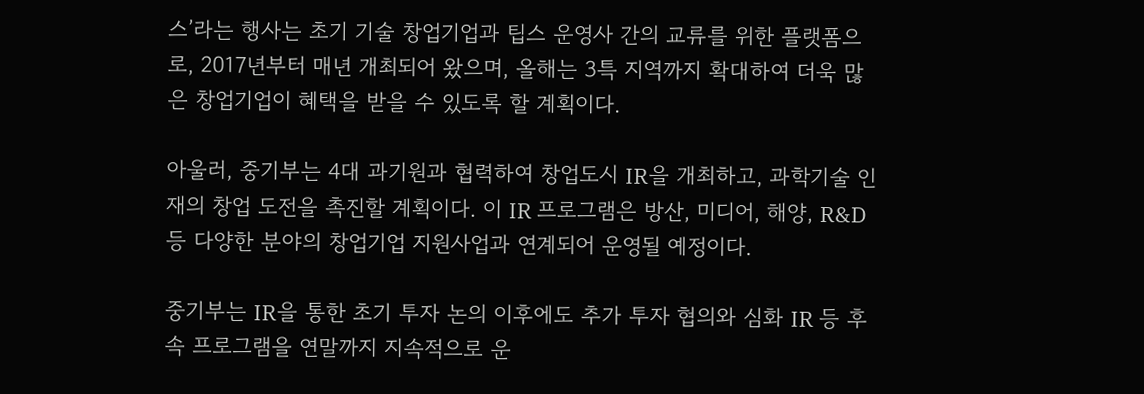스’라는 행사는 초기 기술 창업기업과 팁스 운영사 간의 교류를 위한 플랫폼으로, 2017년부터 매년 개최되어 왔으며, 올해는 3특 지역까지 확대하여 더욱 많은 창업기업이 혜택을 받을 수 있도록 할 계획이다.

아울러, 중기부는 4대 과기원과 협력하여 창업도시 IR을 개최하고, 과학기술 인재의 창업 도전을 촉진할 계획이다. 이 IR 프로그램은 방산, 미디어, 해양, R&D 등 다양한 분야의 창업기업 지원사업과 연계되어 운영될 예정이다.

중기부는 IR을 통한 초기 투자 논의 이후에도 추가 투자 협의와 심화 IR 등 후속 프로그램을 연말까지 지속적으로 운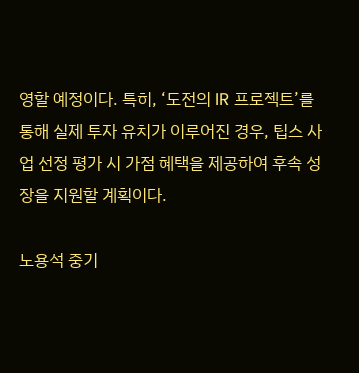영할 예정이다. 특히, ‘도전의 IR 프로젝트’를 통해 실제 투자 유치가 이루어진 경우, 팁스 사업 선정 평가 시 가점 혜택을 제공하여 후속 성장을 지원할 계획이다.

노용석 중기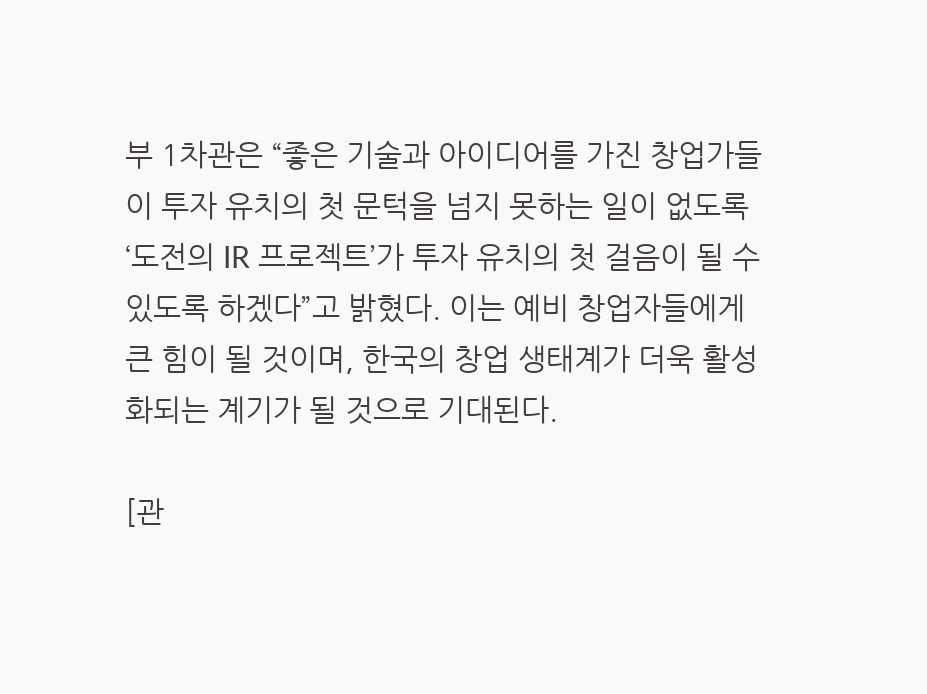부 1차관은 “좋은 기술과 아이디어를 가진 창업가들이 투자 유치의 첫 문턱을 넘지 못하는 일이 없도록 ‘도전의 IR 프로젝트’가 투자 유치의 첫 걸음이 될 수 있도록 하겠다”고 밝혔다. 이는 예비 창업자들에게 큰 힘이 될 것이며, 한국의 창업 생태계가 더욱 활성화되는 계기가 될 것으로 기대된다.

[관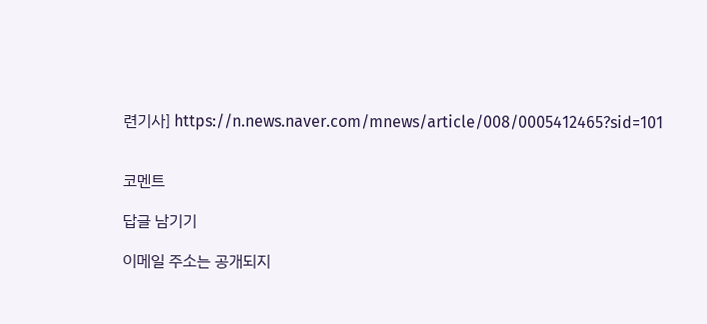련기사] https://n.news.naver.com/mnews/article/008/0005412465?sid=101


코멘트

답글 남기기

이메일 주소는 공개되지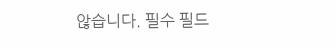않습니다. 필수 필드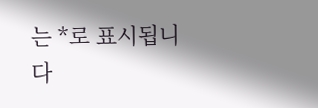는 *로 표시됩니다